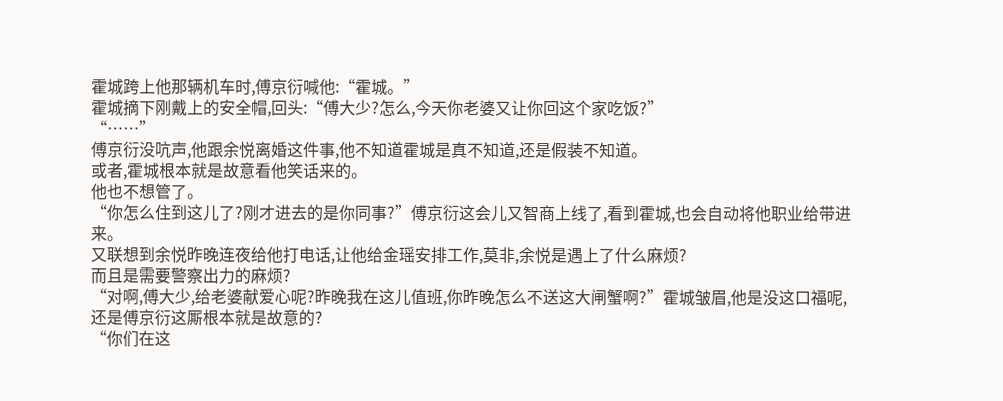霍城跨上他那辆机车时,傅京衍喊他:“霍城。”
霍城摘下刚戴上的安全帽,回头:“傅大少?怎么,今天你老婆又让你回这个家吃饭?”
“……”
傅京衍没吭声,他跟余悦离婚这件事,他不知道霍城是真不知道,还是假装不知道。
或者,霍城根本就是故意看他笑话来的。
他也不想管了。
“你怎么住到这儿了?刚才进去的是你同事?”傅京衍这会儿又智商上线了,看到霍城,也会自动将他职业给带进来。
又联想到余悦昨晚连夜给他打电话,让他给金瑶安排工作,莫非,余悦是遇上了什么麻烦?
而且是需要警察出力的麻烦?
“对啊,傅大少,给老婆献爱心呢?昨晚我在这儿值班,你昨晚怎么不送这大闸蟹啊?”霍城皱眉,他是没这口福呢,还是傅京衍这厮根本就是故意的?
“你们在这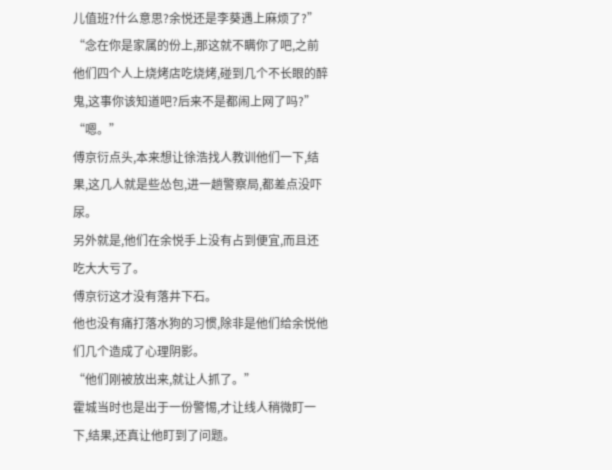儿值班?什么意思?余悦还是李葵遇上麻烦了?”
“念在你是家属的份上,那这就不瞒你了吧,之前他们四个人上烧烤店吃烧烤,碰到几个不长眼的醉鬼,这事你该知道吧?后来不是都闹上网了吗?”
“嗯。”
傅京衍点头,本来想让徐浩找人教训他们一下,结果,这几人就是些怂包,进一趟警察局,都差点没吓尿。
另外就是,他们在余悦手上没有占到便宜,而且还吃大大亏了。
傅京衍这才没有落井下石。
他也没有痛打落水狗的习惯,除非是他们给余悦他们几个造成了心理阴影。
“他们刚被放出来,就让人抓了。”
霍城当时也是出于一份警惕,才让线人稍微盯一下,结果,还真让他盯到了问题。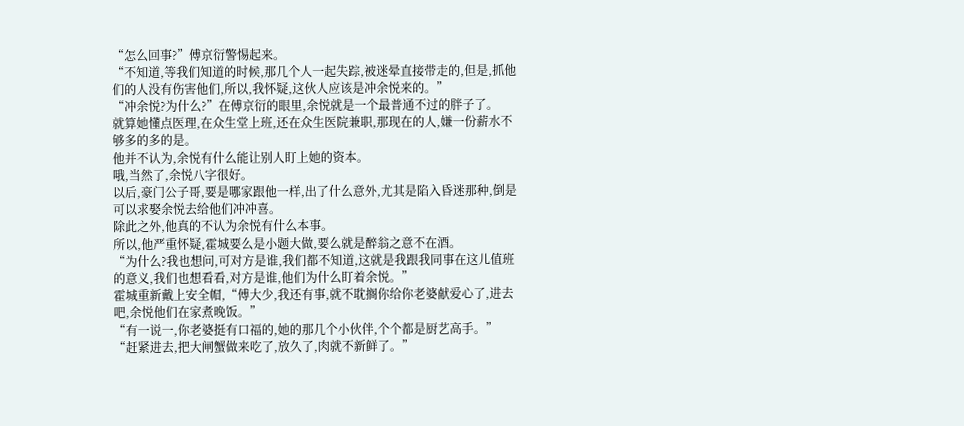“怎么回事?”傅京衍警惕起来。
“不知道,等我们知道的时候,那几个人一起失踪,被迷晕直接带走的,但是,抓他们的人没有伤害他们,所以,我怀疑,这伙人应该是冲余悦来的。”
“冲余悦?为什么?”在傅京衍的眼里,余悦就是一个最普通不过的胖子了。
就算她懂点医理,在众生堂上班,还在众生医院兼职,那现在的人,嫌一份薪水不够多的多的是。
他并不认为,余悦有什么能让别人盯上她的资本。
哦,当然了,余悦八字很好。
以后,豪门公子哥,要是哪家跟他一样,出了什么意外,尤其是陷入昏迷那种,倒是可以求娶余悦去给他们冲冲喜。
除此之外,他真的不认为余悦有什么本事。
所以,他严重怀疑,霍城要么是小题大做,要么就是醉翁之意不在酒。
“为什么?我也想问,可对方是谁,我们都不知道,这就是我跟我同事在这儿值班的意义,我们也想看看,对方是谁,他们为什么盯着余悦。”
霍城重新戴上安全帽,“傅大少,我还有事,就不耽搁你给你老婆献爱心了,进去吧,余悦他们在家煮晚饭。”
“有一说一,你老婆挺有口福的,她的那几个小伙伴,个个都是厨艺高手。”
“赶紧进去,把大闸蟹做来吃了,放久了,肉就不新鲜了。”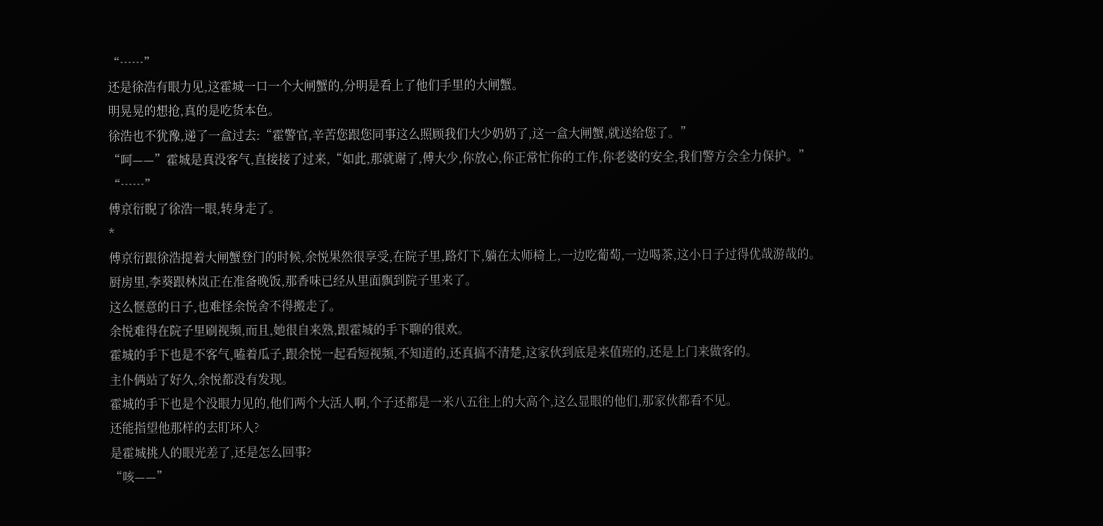“……”
还是徐浩有眼力见,这霍城一口一个大闸蟹的,分明是看上了他们手里的大闸蟹。
明晃晃的想抢,真的是吃货本色。
徐浩也不犹豫,递了一盒过去:“霍警官,辛苦您跟您同事这么照顾我们大少奶奶了,这一盒大闸蟹,就送给您了。”
“呵——”霍城是真没客气,直接接了过来,“如此,那就谢了,傅大少,你放心,你正常忙你的工作,你老婆的安全,我们警方会全力保护。”
“……”
傅京衍睨了徐浩一眼,转身走了。
*
傅京衍跟徐浩提着大闸蟹登门的时候,余悦果然很享受,在院子里,路灯下,躺在太师椅上,一边吃葡萄,一边喝茶,这小日子过得优哉游哉的。
厨房里,李葵跟林岚正在准备晚饭,那香味已经从里面飘到院子里来了。
这么惬意的日子,也难怪余悦舍不得搬走了。
余悦难得在院子里刷视频,而且,她很自来熟,跟霍城的手下聊的很欢。
霍城的手下也是不客气,嗑着瓜子,跟余悦一起看短视频,不知道的,还真搞不清楚,这家伙到底是来值班的,还是上门来做客的。
主仆俩站了好久,余悦都没有发现。
霍城的手下也是个没眼力见的,他们两个大活人啊,个子还都是一米八五往上的大高个,这么显眼的他们,那家伙都看不见。
还能指望他那样的去盯坏人?
是霍城挑人的眼光差了,还是怎么回事?
“咳——”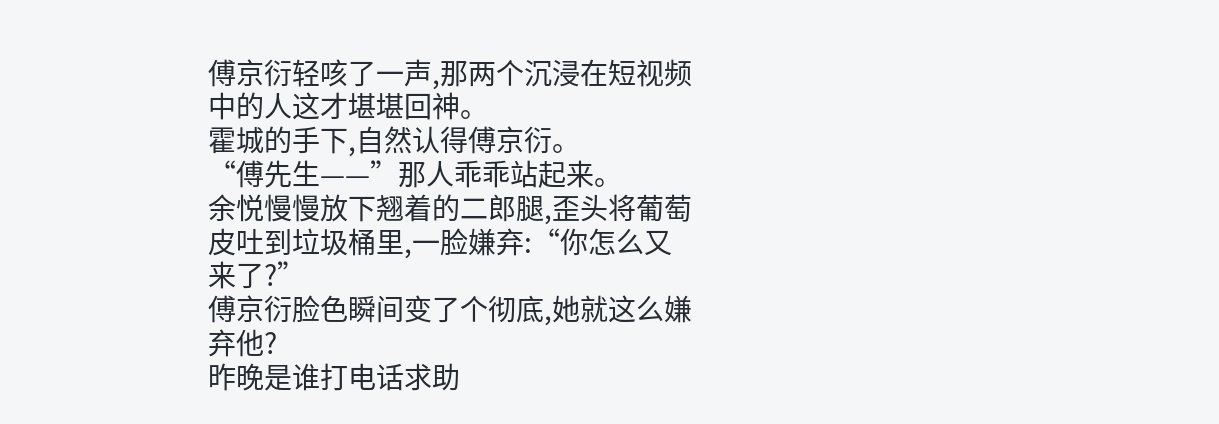傅京衍轻咳了一声,那两个沉浸在短视频中的人这才堪堪回神。
霍城的手下,自然认得傅京衍。
“傅先生——”那人乖乖站起来。
余悦慢慢放下翘着的二郎腿,歪头将葡萄皮吐到垃圾桶里,一脸嫌弃:“你怎么又来了?”
傅京衍脸色瞬间变了个彻底,她就这么嫌弃他?
昨晚是谁打电话求助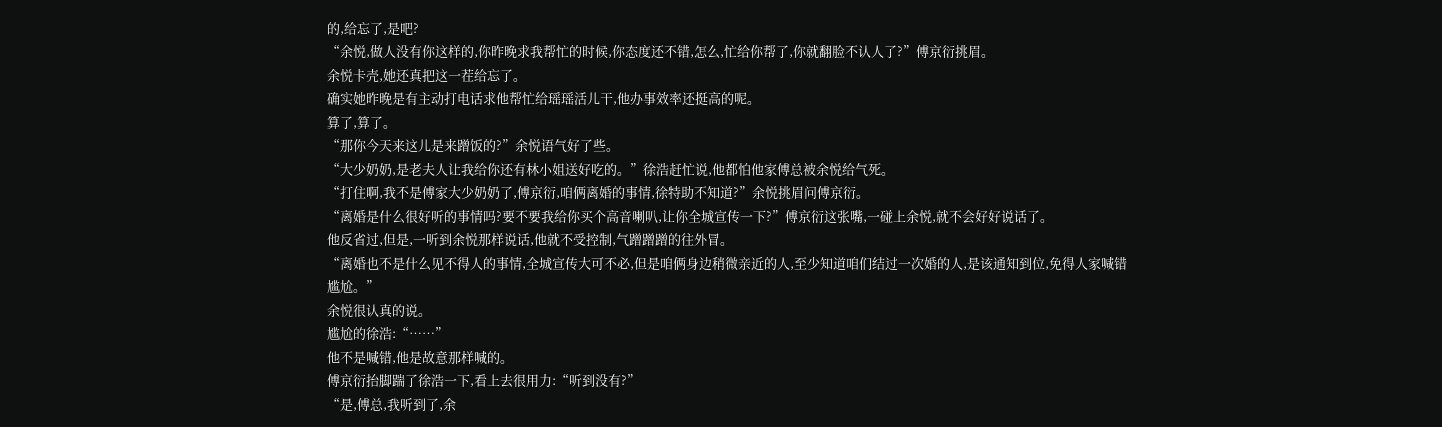的,给忘了,是吧?
“余悦,做人没有你这样的,你昨晚求我帮忙的时候,你态度还不错,怎么,忙给你帮了,你就翻脸不认人了?”傅京衍挑眉。
余悦卡壳,她还真把这一茬给忘了。
确实她昨晚是有主动打电话求他帮忙给瑶瑶活儿干,他办事效率还挺高的呢。
算了,算了。
“那你今天来这儿是来蹭饭的?”余悦语气好了些。
“大少奶奶,是老夫人让我给你还有林小姐送好吃的。”徐浩赶忙说,他都怕他家傅总被余悦给气死。
“打住啊,我不是傅家大少奶奶了,傅京衍,咱俩离婚的事情,徐特助不知道?”余悦挑眉问傅京衍。
“离婚是什么很好听的事情吗?要不要我给你买个高音喇叭,让你全城宣传一下?”傅京衍这张嘴,一碰上余悦,就不会好好说话了。
他反省过,但是,一听到余悦那样说话,他就不受控制,气蹭蹭蹭的往外冒。
“离婚也不是什么见不得人的事情,全城宣传大可不必,但是咱俩身边稍微亲近的人,至少知道咱们结过一次婚的人,是该通知到位,免得人家喊错尴尬。”
余悦很认真的说。
尴尬的徐浩:“……”
他不是喊错,他是故意那样喊的。
傅京衍抬脚踹了徐浩一下,看上去很用力:“听到没有?”
“是,傅总,我听到了,余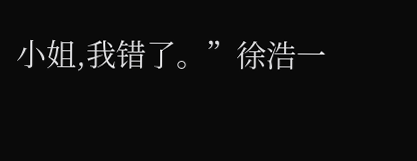小姐,我错了。”徐浩一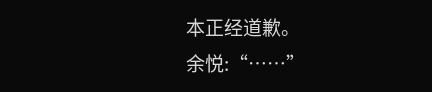本正经道歉。
余悦:“……”